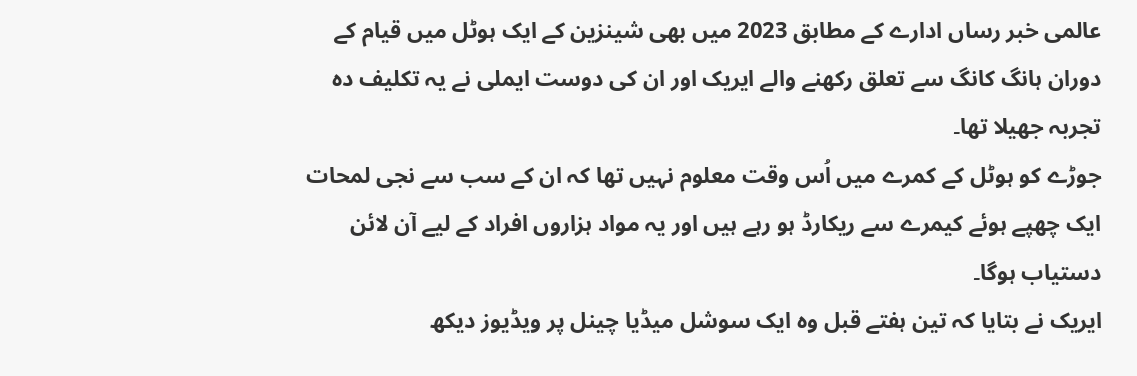عالمی خبر رساں ادارے کے مطابق 2023 میں بھی شینزین کے ایک ہوٹل میں قیام کے دوران ہانگ کانگ سے تعلق رکھنے والے ایریک اور ان کی دوست ایملی نے یہ تکلیف دہ تجربہ جھیلا تھا۔
جوڑے کو ہوٹل کے کمرے میں اُس وقت معلوم نہیں تھا کہ ان کے سب سے نجی لمحات ایک چھپے ہوئے کیمرے سے ریکارڈ ہو رہے ہیں اور یہ مواد ہزاروں افراد کے لیے آن لائن دستیاب ہوگا۔
ایریک نے بتایا کہ تین ہفتے قبل وہ ایک سوشل میڈیا چینل پر ویڈیوز دیکھ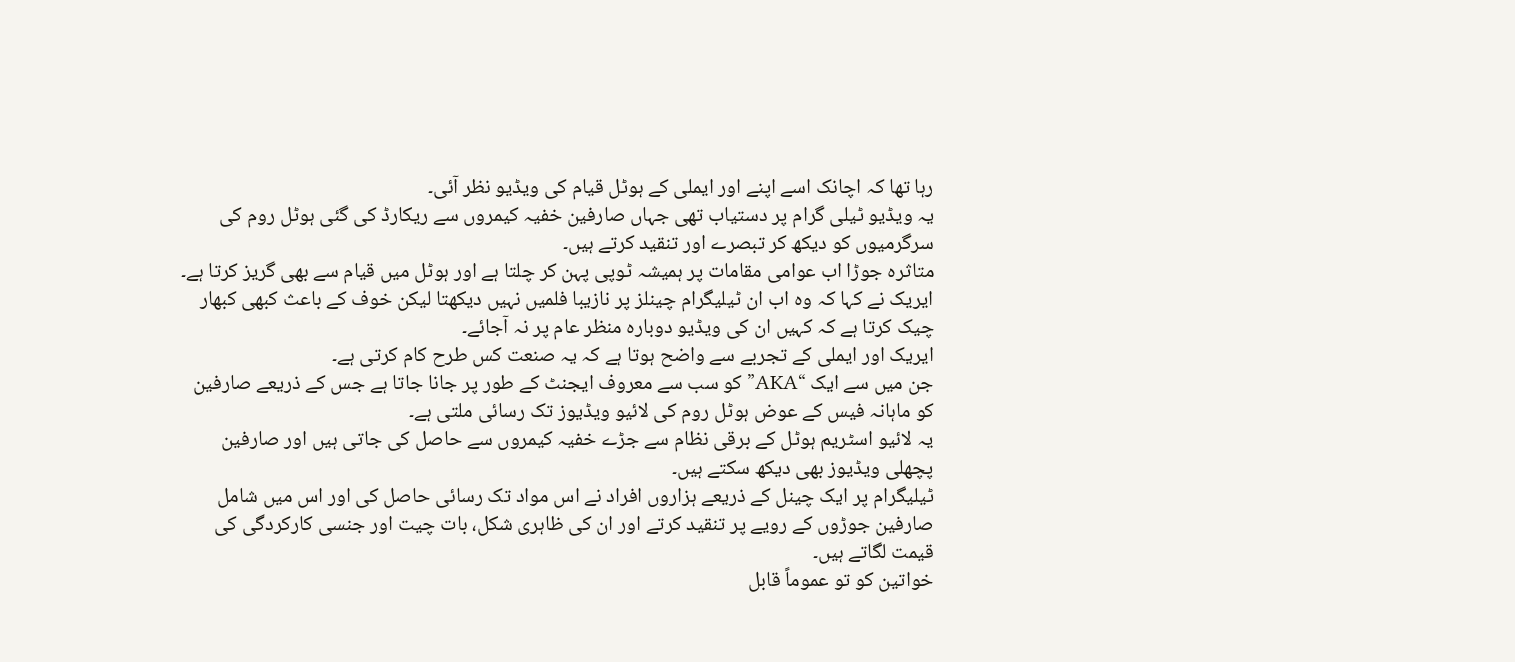رہا تھا کہ اچانک اسے اپنے اور ایملی کے ہوٹل قیام کی ویڈیو نظر آئی۔
یہ ویڈیو ٹیلی گرام پر دستیاب تھی جہاں صارفین خفیہ کیمروں سے ریکارڈ کی گئی ہوٹل روم کی سرگرمیوں کو دیکھ کر تبصرے اور تنقید کرتے ہیں۔
متاثرہ جوڑا اب عوامی مقامات پر ہمیشہ ٹوپی پہن کر چلتا ہے اور ہوٹل میں قیام سے بھی گریز کرتا ہے۔
ایریک نے کہا کہ وہ اب ان ٹیلیگرام چینلز پر نازیبا فلمیں نہیں دیکھتا لیکن خوف کے باعث کبھی کبھار چیک کرتا ہے کہ کہیں ان کی ویڈیو دوبارہ منظر عام پر نہ آجائے۔
ایریک اور ایملی کے تجربے سے واضح ہوتا ہے کہ یہ صنعت کس طرح کام کرتی ہے۔
جن میں سے ایک “AKA” کو سب سے معروف ایجنٹ کے طور پر جانا جاتا ہے جس کے ذریعے صارفین کو ماہانہ فیس کے عوض ہوٹل روم کی لائیو ویڈیوز تک رسائی ملتی ہے۔
یہ لائیو اسٹریم ہوٹل کے برقی نظام سے جڑے خفیہ کیمروں سے حاصل کی جاتی ہیں اور صارفین پچھلی ویڈیوز بھی دیکھ سکتے ہیں۔
ٹیلیگرام پر ایک چینل کے ذریعے ہزاروں افراد نے اس مواد تک رسائی حاصل کی اور اس میں شامل صارفین جوڑوں کے رویے پر تنقید کرتے اور ان کی ظاہری شکل، بات چیت اور جنسی کارکردگی کی قیمت لگاتے ہیں۔
خواتین کو تو عموماً قابل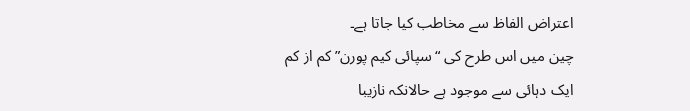اعتراض الفاظ سے مخاطب کیا جاتا ہے۔
چین میں اس طرح کی “سپائی کیم پورن” کم از کم ایک دہائی سے موجود ہے حالانکہ نازیبا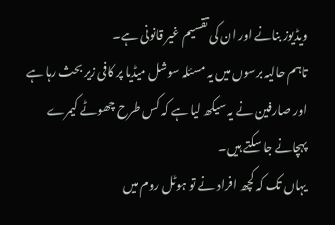ویڈیوز بنانے اور ان کی تقسیم غیر قانونی ہے۔
تاہم حالیہ برسوں میں یہ مسئلہ سوشل میڈیا پر کافی زیر بحث رہا ہے اور صارفین نے یہ سیکھ لیا ہے کہ کس طرح چھوٹے کیمرے پہچانے جا سکتے ہیں۔
یہاں تک کہ کچھ افراد نے تو ہوٹل روم میں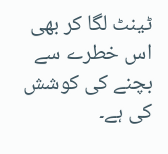ٹینٹ لگا کر بھی اس خطرے سے بچنے کی کوشش کی ہے۔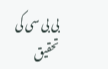بی بی سی کی تحقیق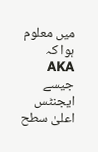میں معلوم ہوا کہ AKA جیسے ایجنٹس اعلیٰ سطح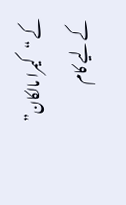کے “کیمرا مالکان” کے لیے کام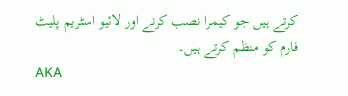کرتے ہیں جو کیمرا نصب کرنے اور لائیو اسٹریم پلیٹ فارم کو منظم کرتے ہیں۔
AKA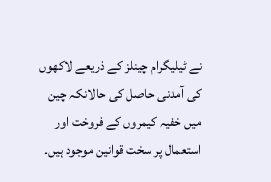نے ٹیلیگرام چینلز کے ذریعے لاکھوں کی آمدنی حاصل کی حالانکہ چین میں خفیہ کیمروں کے فروخت اور استعمال پر سخت قوانین موجود ہیں۔